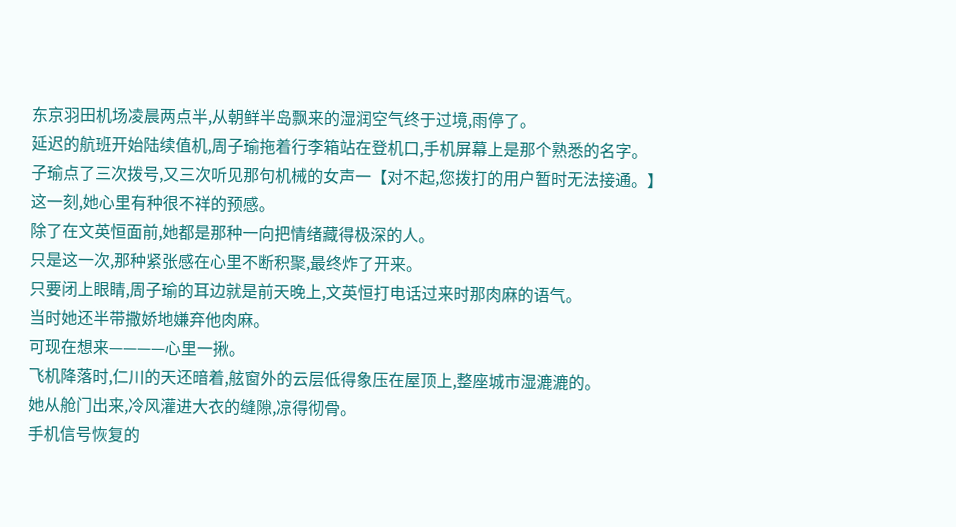东京羽田机场凌晨两点半,从朝鲜半岛飘来的湿润空气终于过境,雨停了。
延迟的航班开始陆续值机,周子瑜拖着行李箱站在登机口,手机屏幕上是那个熟悉的名字。
子瑜点了三次拨号,又三次听见那句机械的女声一【对不起,您拨打的用户暂时无法接通。】
这一刻,她心里有种很不祥的预感。
除了在文英恒面前,她都是那种一向把情绪藏得极深的人。
只是这一次,那种紧张感在心里不断积聚,最终炸了开来。
只要闭上眼睛,周子瑜的耳边就是前天晚上,文英恒打电话过来时那肉麻的语气。
当时她还半带撒娇地嫌弃他肉麻。
可现在想来————心里一揪。
飞机降落时,仁川的天还暗着,舷窗外的云层低得象压在屋顶上,整座城市湿漉漉的。
她从舱门出来,冷风灌进大衣的缝隙,凉得彻骨。
手机信号恢复的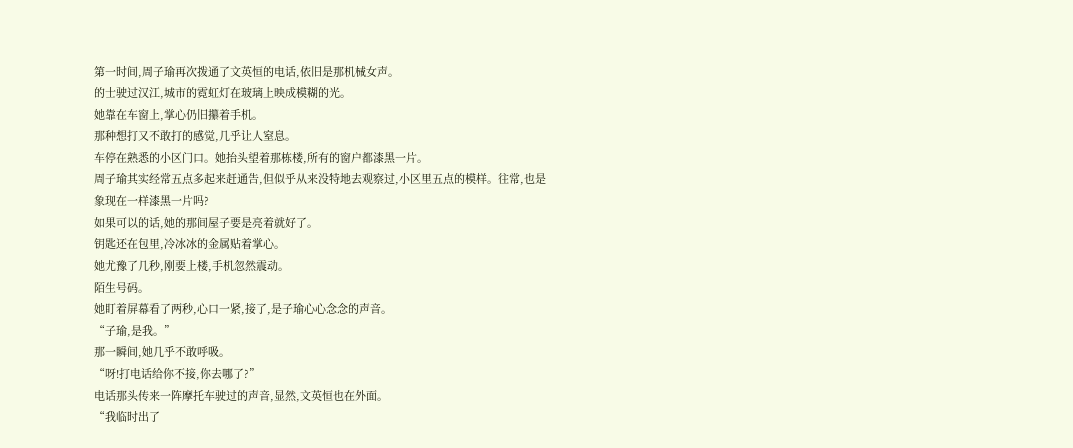第一时间,周子瑜再次拨通了文英恒的电话,依旧是那机械女声。
的士驶过汉江,城市的霓虹灯在玻璃上映成模糊的光。
她靠在车窗上,掌心仍旧攥着手机。
那种想打又不敢打的感觉,几乎让人窒息。
车停在熟悉的小区门口。她抬头望着那栋楼,所有的窗户都漆黑一片。
周子瑜其实经常五点多起来赶通告,但似乎从来没特地去观察过,小区里五点的模样。往常,也是象现在一样漆黑一片吗?
如果可以的话,她的那间屋子要是亮着就好了。
钥匙还在包里,冷冰冰的金属贴着掌心。
她尤豫了几秒,刚要上楼,手机忽然震动。
陌生号码。
她盯着屏幕看了两秒,心口一紧,接了,是子瑜心心念念的声音。
“子瑜,是我。”
那一瞬间,她几乎不敢呼吸。
“呀!打电话给你不接,你去哪了?”
电话那头传来一阵摩托车驶过的声音,显然,文英恒也在外面。
“我临时出了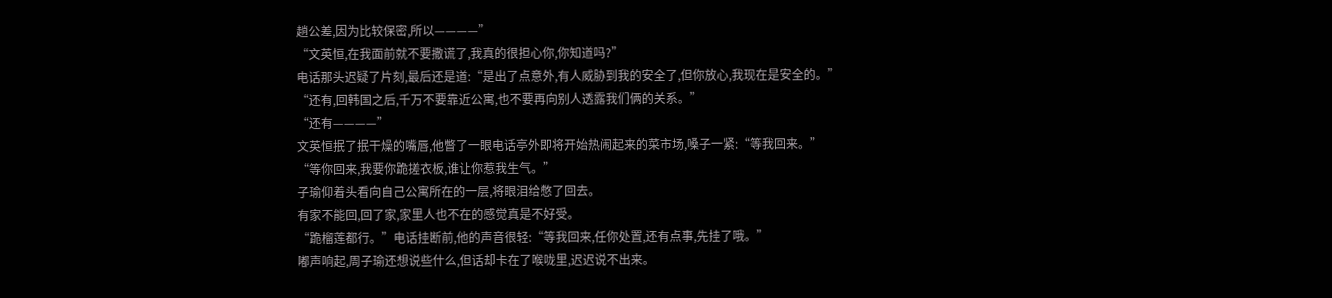趟公差,因为比较保密,所以————”
“文英恒,在我面前就不要撒谎了,我真的很担心你,你知道吗?”
电话那头迟疑了片刻,最后还是道:“是出了点意外,有人威胁到我的安全了,但你放心,我现在是安全的。”
“还有,回韩国之后,千万不要靠近公寓,也不要再向别人透露我们俩的关系。”
“还有————”
文英恒抿了抿干燥的嘴唇,他瞥了一眼电话亭外即将开始热闹起来的菜市场,嗓子一紧:“等我回来。”
“等你回来,我要你跪搓衣板,谁让你惹我生气。”
子瑜仰着头看向自己公寓所在的一层,将眼泪给憋了回去。
有家不能回,回了家,家里人也不在的感觉真是不好受。
“跪榴莲都行。”电话挂断前,他的声音很轻:“等我回来,任你处置,还有点事,先挂了哦。”
嘟声响起,周子瑜还想说些什么,但话却卡在了喉咙里,迟迟说不出来。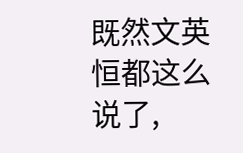既然文英恒都这么说了,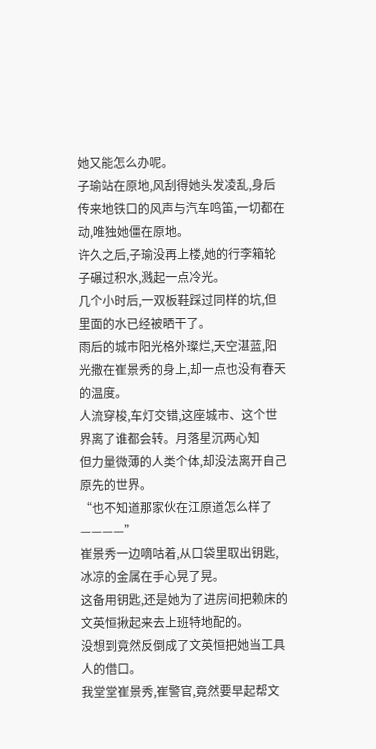她又能怎么办呢。
子瑜站在原地,风刮得她头发凌乱,身后传来地铁口的风声与汽车鸣笛,一切都在动,唯独她僵在原地。
许久之后,子瑜没再上楼,她的行李箱轮子碾过积水,溅起一点冷光。
几个小时后,一双板鞋踩过同样的坑,但里面的水已经被晒干了。
雨后的城市阳光格外璨烂,天空湛蓝,阳光撒在崔景秀的身上,却一点也没有春天的温度。
人流穿梭,车灯交错,这座城市、这个世界离了谁都会转。月落星沉两心知
但力量微薄的人类个体,却没法离开自己原先的世界。
“也不知道那家伙在江原道怎么样了————”
崔景秀一边嘀咕着,从口袋里取出钥匙,冰凉的金属在手心晃了晃。
这备用钥匙,还是她为了进房间把赖床的文英恒揪起来去上班特地配的。
没想到竟然反倒成了文英恒把她当工具人的借口。
我堂堂崔景秀,崔警官,竟然要早起帮文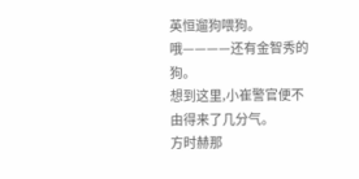英恒遛狗喂狗。
哦————还有金智秀的狗。
想到这里,小崔警官便不由得来了几分气。
方时赫那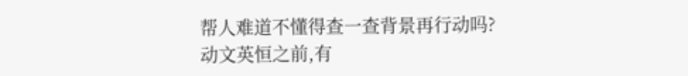帮人难道不懂得查一查背景再行动吗?
动文英恒之前,有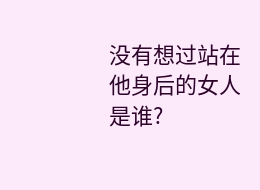没有想过站在他身后的女人是谁?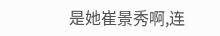是她崔景秀啊,连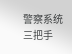警察系统三把手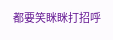都要笑眯眯打招呼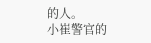的人。
小崔警官的